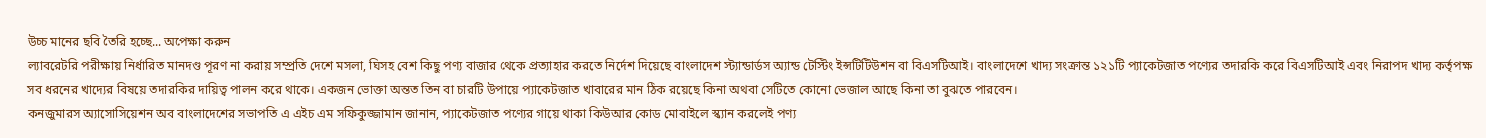উচ্চ মানের ছবি তৈরি হচ্ছে... অপেক্ষা করুন
ল্যাবরেটরি পরীক্ষায় নির্ধারিত মানদণ্ড পূরণ না করায় সম্প্রতি দেশে মসলা, ঘিসহ বেশ কিছু পণ্য বাজার থেকে প্রত্যাহার করতে নির্দেশ দিয়েছে বাংলাদেশ স্ট্যান্ডার্ডস অ্যান্ড টেস্টিং ইন্সটিটিউশন বা বিএসটিআই। বাংলাদেশে খাদ্য সংক্রান্ত ১২১টি প্যাকেটজাত পণ্যের তদারকি করে বিএসটিআই এবং নিরাপদ খাদ্য কর্তৃপক্ষ সব ধরনের খাদ্যের বিষয়ে তদারকির দায়িত্ব পালন করে থাকে। একজন ভোক্তা অন্তত তিন বা চারটি উপায়ে প্যাকেটজাত খাবারের মান ঠিক রয়েছে কিনা অথবা সেটিতে কোনো ভেজাল আছে কিনা তা বুঝতে পারবেন।
কনজুমারস অ্যাসোসিয়েশন অব বাংলাদেশের সভাপতি এ এইচ এম সফিকুজ্জামান জানান, প্যাকেটজাত পণ্যের গায়ে থাকা কিউআর কোড মোবাইলে স্ক্যান করলেই পণ্য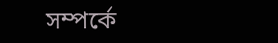সম্পর্কে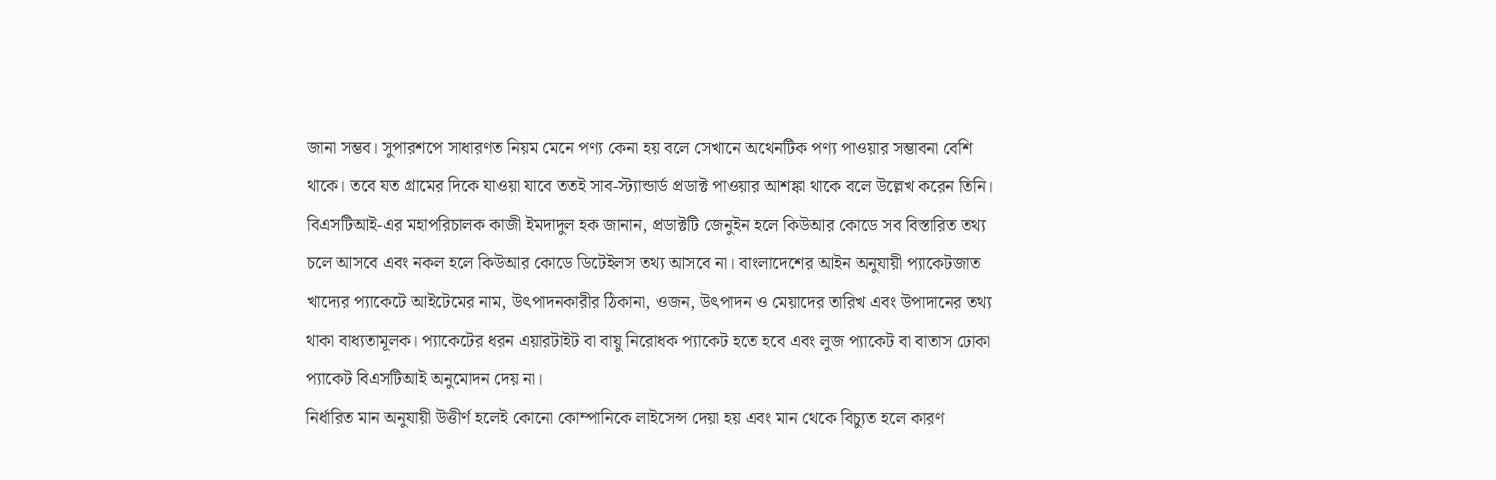জানা সম্ভব। সুপারশপে সাধারণত নিয়ম মেনে পণ্য কেনা হয় বলে সেখানে অথেনটিক পণ্য পাওয়ার সম্ভাবনা বেশি থাকে। তবে যত গ্রামের দিকে যাওয়া যাবে ততই সাব-স্ট্যান্ডার্ড প্রডাক্ট পাওয়ার আশঙ্কা থাকে বলে উল্লেখ করেন তিনি।
বিএসটিআই-এর মহাপরিচালক কাজী ইমদাদুল হক জানান, প্রডাক্টটি জেনুইন হলে কিউআর কোডে সব বিস্তারিত তথ্য চলে আসবে এবং নকল হলে কিউআর কোডে ডিটেইলস তথ্য আসবে না। বাংলাদেশের আইন অনুযায়ী প্যাকেটজাত খাদ্যের প্যাকেটে আইটেমের নাম, উৎপাদনকারীর ঠিকানা, ওজন, উৎপাদন ও মেয়াদের তারিখ এবং উপাদানের তথ্য থাকা বাধ্যতামূলক। প্যাকেটের ধরন এয়ারটাইট বা বায়ু নিরোধক প্যাকেট হতে হবে এবং লুজ প্যাকেট বা বাতাস ঢোকা প্যাকেট বিএসটিআই অনুমোদন দেয় না।
নির্ধারিত মান অনুযায়ী উত্তীর্ণ হলেই কোনো কোম্পানিকে লাইসেন্স দেয়া হয় এবং মান থেকে বিচ্যুত হলে কারণ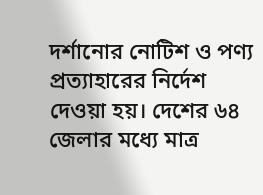দর্শানোর নোটিশ ও পণ্য প্রত্যাহারের নির্দেশ দেওয়া হয়। দেশের ৬৪ জেলার মধ্যে মাত্র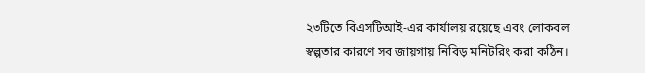২৩টিতে বিএসটিআই-এর কার্যালয় রয়েছে এবং লোকবল স্বল্পতার কারণে সব জায়গায় নিবিড় মনিটরিং করা কঠিন।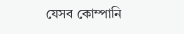যেসব কোম্পানি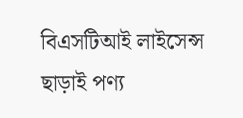বিএসটিআই লাইসেন্স ছাড়াই পণ্য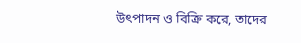উৎপাদন ও বিক্রি করে, তাদের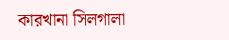কারখানা সিলগালা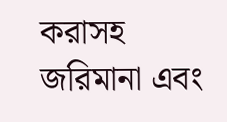করাসহ জরিমানা এবং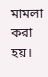মামলা করা হয়।